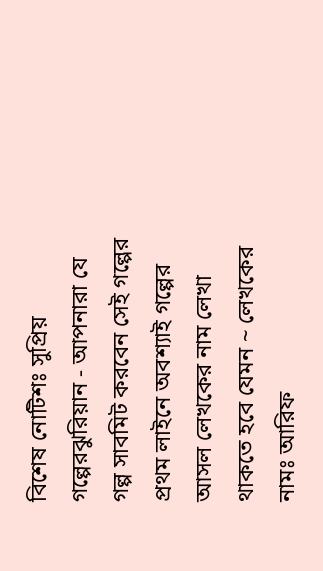বিশেষ নোটিশঃ সুপ্রিয় গল্পেরঝুরিয়ান - আপনারা যে গল্প সাবমিট করবেন সেই গল্পের প্রথম লাইনে অবশ্যাই গল্পের আসল লেখকের নাম লেখা থাকতে হবে যেমন ~ লেখকের নামঃ আরিফ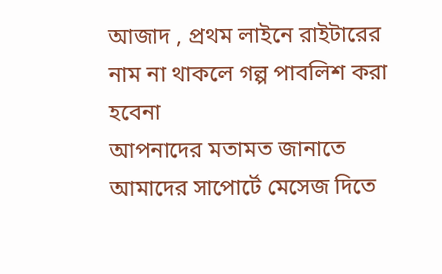আজাদ , প্রথম লাইনে রাইটারের নাম না থাকলে গল্প পাবলিশ করা হবেনা
আপনাদের মতামত জানাতে আমাদের সাপোর্টে মেসেজ দিতে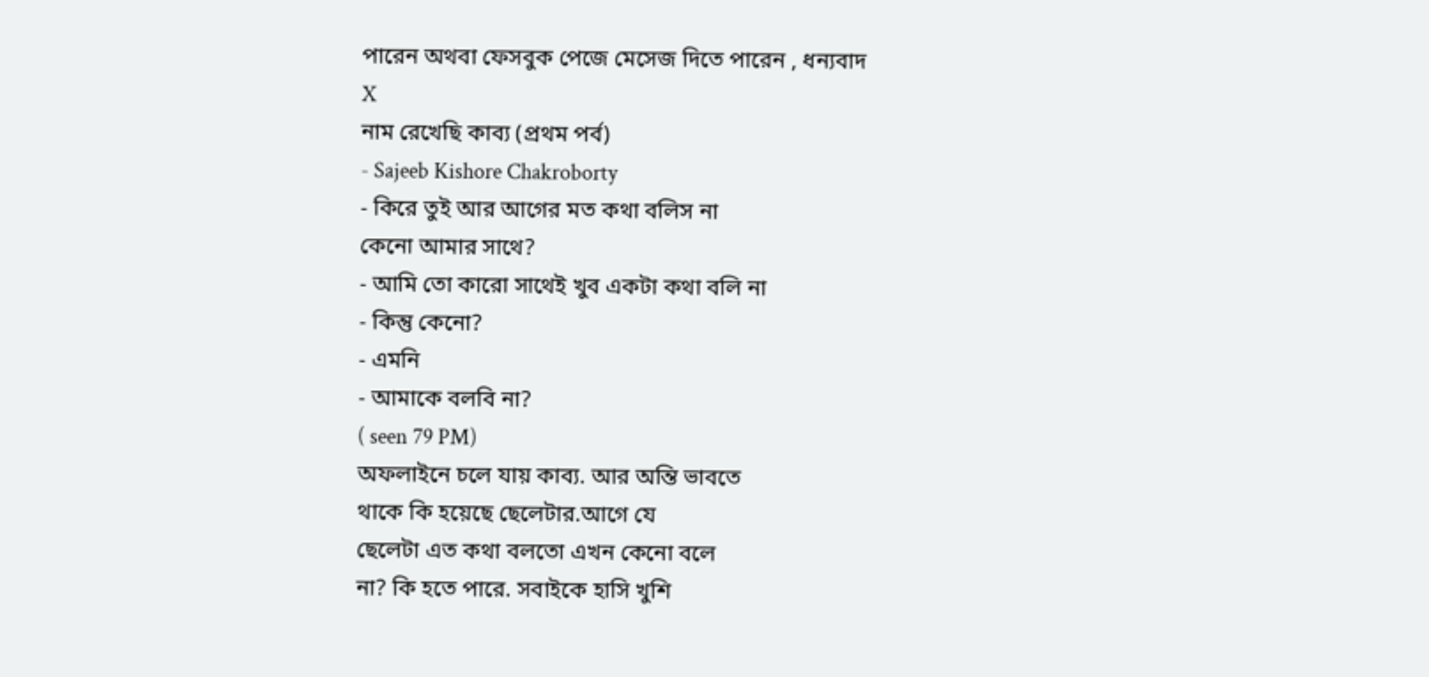পারেন অথবা ফেসবুক পেজে মেসেজ দিতে পারেন , ধন্যবাদ
X
নাম রেখেছি কাব্য (প্রথম পর্ব)
- Sajeeb Kishore Chakroborty
- কিরে তুই আর আগের মত কথা বলিস না
কেনো আমার সাথে?
- আমি তো কারো সাথেই খুব একটা কথা বলি না
- কিন্তু কেনো?
- এমনি
- আমাকে বলবি না?
( seen 79 PM)
অফলাইনে চলে যায় কাব্য. আর অন্তি ভাবতে
থাকে কি হয়েছে ছেলেটার.আগে যে
ছেলেটা এত কথা বলতো এখন কেনো বলে
না? কি হতে পারে. সবাইকে হাসি খুশি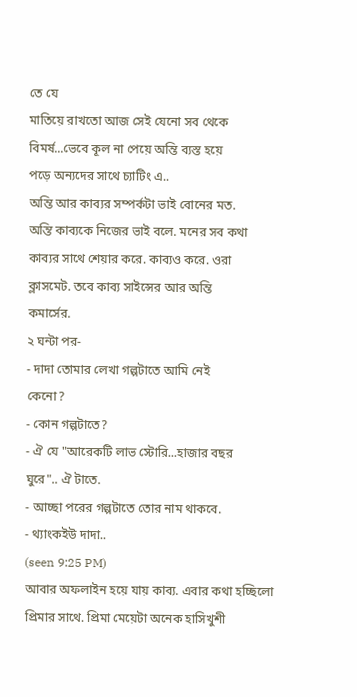তে যে
মাতিয়ে রাখতো আজ সেই যেনো সব থেকে
বিমর্ষ...ভেবে কূল না পেয়ে অন্তি ব্যস্ত হয়ে
পড়ে অন্যদের সাথে চ্যাটিং এ..
অন্তি আর কাব্যর সম্পর্কটা ভাই বোনের মত.
অন্তি কাব্যকে নিজের ভাই বলে. মনের সব কথা
কাব্যর সাথে শেয়ার করে. কাব্যও করে. ওরা
ক্লাসমেট. তবে কাব্য সাইন্সের আর অন্তি
কমার্সের.
২ ঘন্টা পর-
- দাদা তোমার লেখা গল্পটাতে আমি নেই
কেনো?
- কোন গল্পটাতে?
- ঐ যে "আরেকটি লাভ স্টোরি...হাজার বছর
ঘুরে".. ঐ টাতে.
- আচ্ছা পরের গল্পটাতে তোর নাম থাকবে.
- থ্যাংকইউ দাদা..
(seen 9:25 PM)
আবার অফলাইন হয়ে যায় কাব্য. এবার কথা হচ্ছিলো
প্রিমার সাথে. প্রিমা মেয়েটা অনেক হাসিখুশী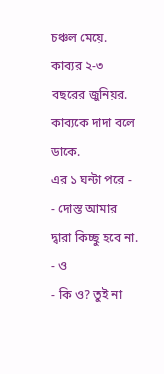চঞ্চল মেয়ে. কাব্যর ২-৩ বছরের জুনিয়র.
কাব্যকে দাদা বলে ডাকে.
এর ১ ঘন্টা পরে -
- দোস্ত আমার দ্বারা কিচ্ছু হবে না. - ও
- কি ও? তুই না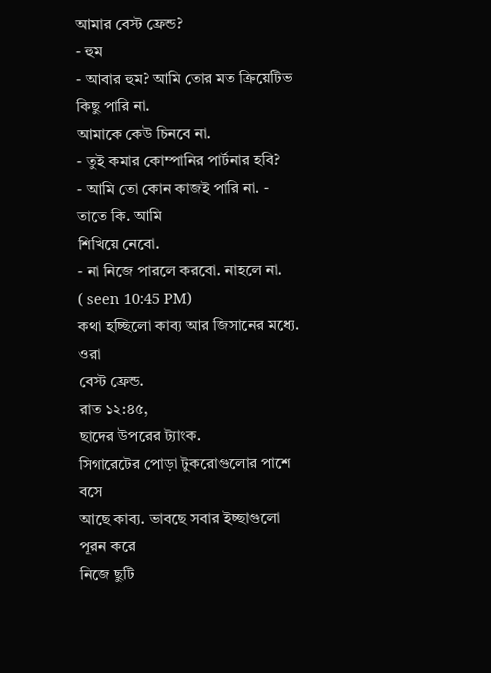আমার বেস্ট ফ্রেন্ড?
- হুম
- আবার হুম? আমি তোর মত ক্রিয়েটিভ কিছু পারি না.
আমাকে কেউ চিনবে না.
- তুই কমার কোম্পানির পার্টনার হবি?
- আমি তো কোন কাজই পারি না. - তাতে কি. আমি
শিখিয়ে নেবো.
- না নিজে পারলে করবো. নাহলে না.
( seen 10:45 PM)
কথা হচ্ছিলো কাব্য আর জিসানের মধ্যে. ওরা
বেস্ট ফ্রেন্ড.
রাত ১২:৪৫,
ছাদের উপরের ট্যাংক.
সিগারেটের পোড়া টুকরোগুলোর পাশে বসে
আছে কাব্য. ভাবছে সবার ইচ্ছাগুলো পূরন করে
নিজে ছুটি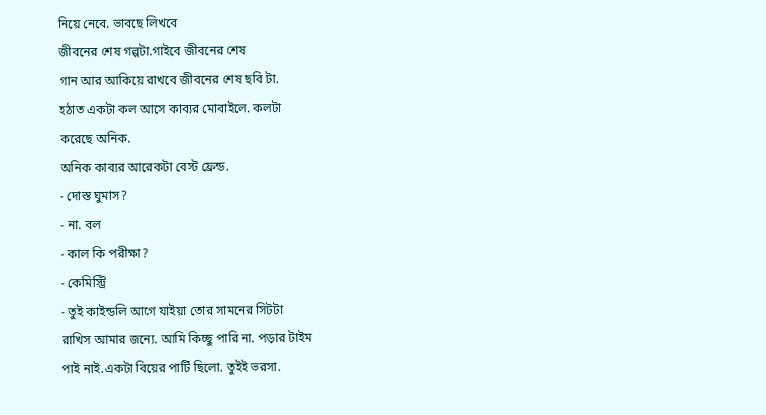নিয়ে নেবে. ভাবছে লিখবে
জীবনের শেষ গল্পটা.গাইবে জীবনের শেষ
গান আর আকিয়ে রাখবে জীবনের শেষ ছবি টা.
হঠাত একটা কল আসে কাব্যর মোবাইলে. কলটা
করেছে অনিক.
অনিক কাব্যর আরেকটা বেস্ট ফ্রেন্ড.
- দোস্ত ঘুমাস?
- না. বল
- কাল কি পরীক্ষা?
- কেমিস্ট্রি
- তুই কাইন্ডলি আগে যাইয়া তোর সামনের সিটটা
রাখিস আমার জন্যে. আমি কিচ্ছু পারি না. পড়ার টাইম
পাই নাই.একটা বিয়ের পার্টি ছিলো. তুইই ভরসা.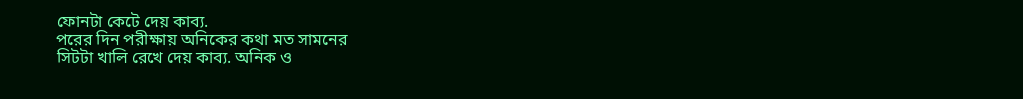ফোনটা কেটে দেয় কাব্য.
পরের দিন পরীক্ষায় অনিকের কথা মত সামনের
সিটটা খালি রেখে দেয় কাব্য. অনিক ও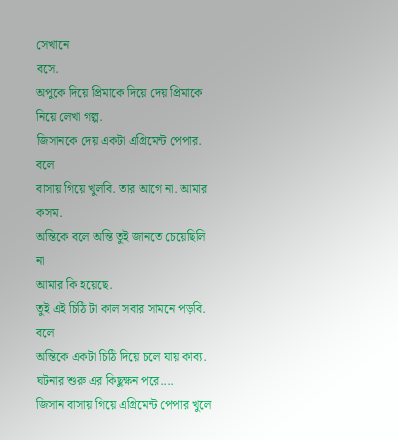সেখানে
বসে.
অপুকে দিয়ে প্রিমাকে দিয়ে দেয় প্রিমাকে
নিয়ে লেখা গল্প.
জিসানকে দেয় একটা এগ্রিমেন্ট পেপার. বলে
বাসায় গিয়ে খুলবি. তার আগে না. আমার কসম.
অন্তিকে বলে অন্তি তুই জানতে চেয়েছিলি না
আমার কি হয়েছে.
তুই এই চিঠি টা কাল সবার সামনে পড়বি. বলে
অন্তিকে একটা চিঠি দিয়ে চলে যায় কাব্য.
ঘটনার শুরু এর কিছুক্ষন পরে....
জিসান বাসায় গিয়ে এগ্রিমেন্ট পেপার খুলে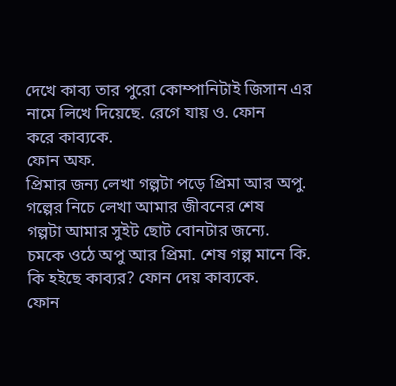দেখে কাব্য তার পুরো কোম্পানিটাই জিসান এর
নামে লিখে দিয়েছে. রেগে যায় ও. ফোন
করে কাব্যকে.
ফোন অফ.
প্রিমার জন্য লেখা গল্পটা পড়ে প্রিমা আর অপু.
গল্পের নিচে লেখা আমার জীবনের শেষ
গল্পটা আমার সুইট ছোট বোনটার জন্যে.
চমকে ওঠে অপু আর প্রিমা. শেষ গল্প মানে কি.
কি হইছে কাব্যর? ফোন দেয় কাব্যকে.
ফোন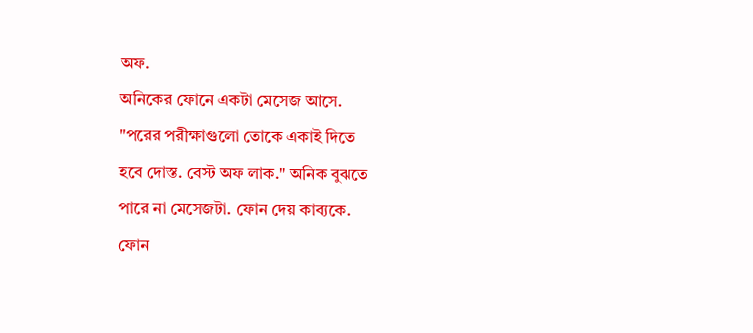অফ.
অনিকের ফোনে একটা মেসেজ আসে.
"পরের পরীক্ষাগুলো তোকে একাই দিতে
হবে দোস্ত. বেস্ট অফ লাক." অনিক বুঝতে
পারে না মেসেজটা. ফোন দেয় কাব্যকে.
ফোন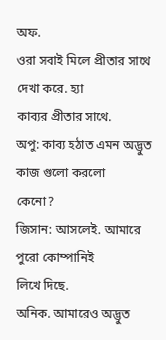অফ.
ওরা সবাই মিলে প্রীতার সাথে দেখা করে. হ্যা
কাব্যর প্রীতার সাথে.
অপু: কাব্য হঠাত এমন অদ্ভুত কাজ গুলো করলো
কেনো?
জিসান: আসলেই. আমারে পুরো কোম্পানিই
লিখে দিছে.
অনিক. আমারেও অদ্ভুত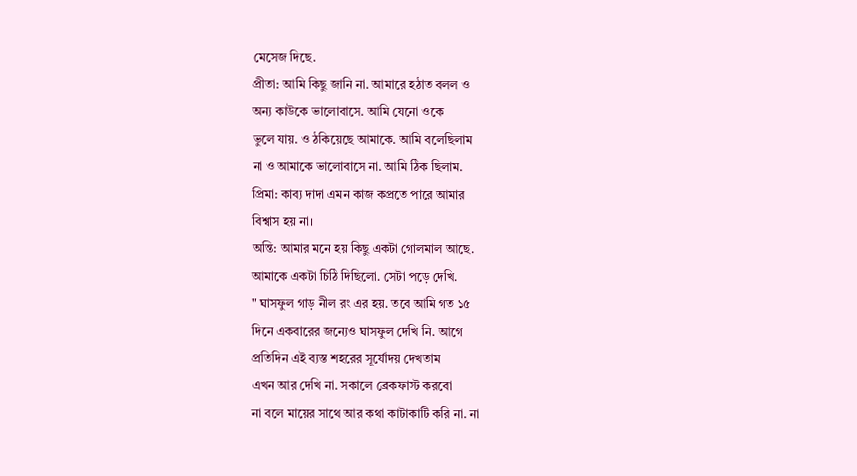মেসেজ দিছে.
প্রীতা: আমি কিছু জানি না. আমারে হঠাত বলল ও
অন্য কাউকে ভালোবাসে. আমি যেনো ওকে
ভুলে যায়. ও ঠকিয়েছে আমাকে. আমি বলেছিলাম
না ও আমাকে ভালোবাসে না. আমি ঠিক ছিলাম.
প্রিমা: কাব্য দাদা এমন কাজ কপ্রতে পারে আমার
বিশ্বাস হয় না।
অন্তি: আমার মনে হয় কিছু একটা গোলমাল আছে.
আমাকে একটা চিঠি দিছিলো. সেটা পড়ে দেখি.
" ঘাসফুল গাড় নীল রং এর হয়. তবে আমি গত ১৫
দিনে একবারের জন্যেও ঘাসফুল দেখি নি. আগে
প্রতিদিন এই ব্যস্ত শহরের সূর্যোদয় দেখতাম
এখন আর দেখি না. সকালে ব্রেকফাস্ট করবো
না বলে মায়ের সাথে আর কথা কাটাকাটি করি না. না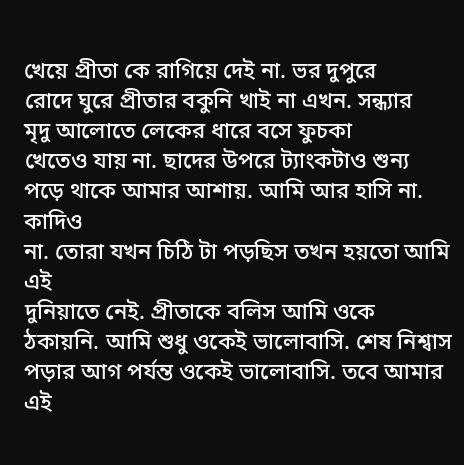খেয়ে প্রীতা কে রাগিয়ে দেই না. ভর দুপুরে
রোদে ঘুরে প্রীতার বকুনি খাই না এখন. সন্ধ্যার
মৃদু আলোতে লেকের ধারে বসে ফুচকা
খেতেও যায় না. ছাদের উপরে ট্যাংকটাও শুন্য
পড়ে থাকে আমার আশায়. আমি আর হাসি না. কাদিও
না. তোরা যখন চিঠি টা পড়ছিস তখন হয়তো আমি এই
দুনিয়াতে নেই. প্রীতাকে বলিস আমি ওকে
ঠকায়নি. আমি শুধু ওকেই ভালোবাসি. শেষ নিশ্বাস
পড়ার আগ পর্যন্ত ওকেই ভালোবাসি. তবে আমার
এই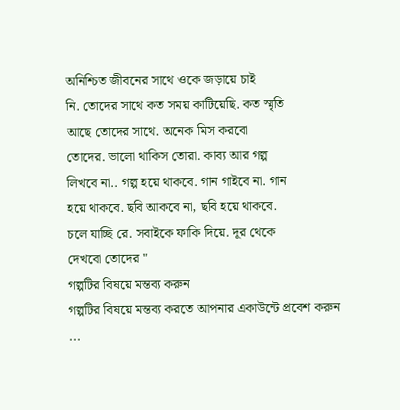অনিশ্চিত জীবনের সাথে ওকে জড়ায়ে চাই
নি. তোদের সাথে কত সময় কাটিয়েছি. কত স্মৃতি
আছে তোদের সাথে. অনেক মিস করবো
তোদের. ভালো থাকিস তোরা. কাব্য আর গল্প
লিখবে না.. গল্প হয়ে থাকবে. গান গাইবে না. গান
হয়ে থাকবে. ছবি আকবে না, ছবি হয়ে থাকবে.
চলে যাচ্ছি রে. সবাইকে ফাকি দিয়ে. দূর থেকে
দেখবো তোদের "
গল্পটির বিষয়ে মন্তব্য করুন
গল্পটির বিষয়ে মন্তব্য করতে আপনার একাউন্টে প্রবেশ করুন ...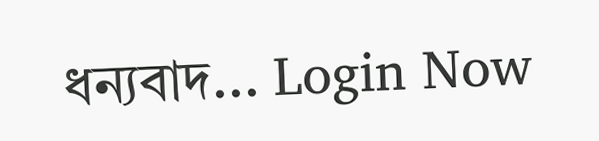ধন্যবাদ... Login Now